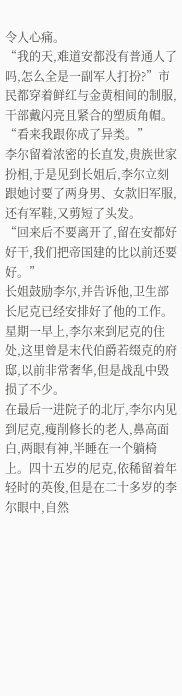令人心痛。
“我的天,难道安都没有普通人了吗,怎么全是一副军人打扮?”市民都穿着鲜红与金黄相间的制服,干部戴闪亮且紧合的塑质角帽。
“看来我跟你成了异类。”
李尔留着浓密的长直发,贵族世家扮相,于是见到长姐后,李尔立刻跟她讨要了两身男、女款旧军服,还有军鞋,又剪短了头发。
“回来后不要离开了,留在安都好好干,我们把帝国建的比以前还要好。”
长姐鼓励李尔,并告诉他,卫生部长尼克已经安排好了他的工作。
星期一早上,李尔来到尼克的住处,这里曾是末代伯爵若缀克的府邸,以前非常奢华,但是战乱中毁损了不少。
在最后一进院子的北厅,李尔内见到尼克,瘦削修长的老人,鼻高面白,两眼有神,半睡在一个躺椅上。四十五岁的尼克,依稀留着年轻时的英俊,但是在二十多岁的李尔眼中,自然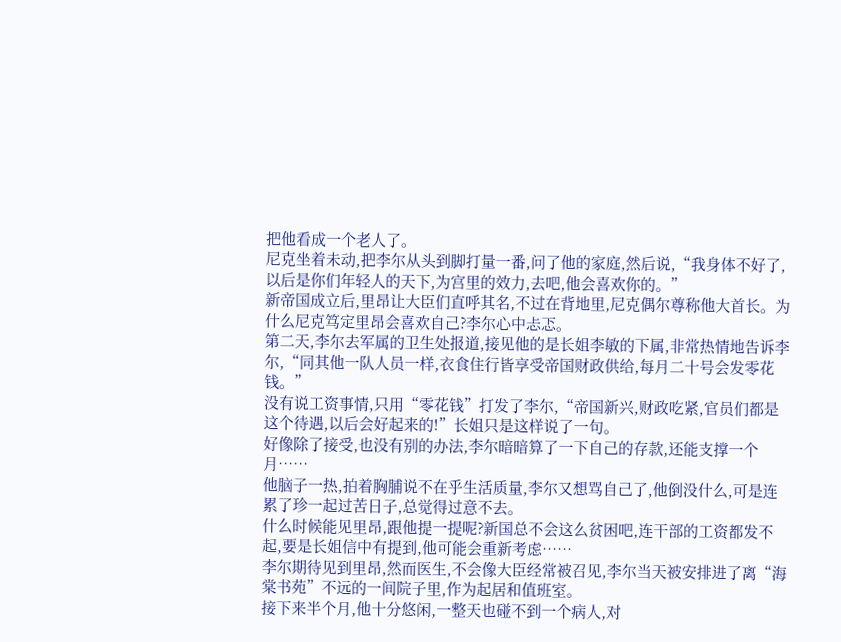把他看成一个老人了。
尼克坐着未动,把李尔从头到脚打量一番,问了他的家庭,然后说,“我身体不好了,以后是你们年轻人的天下,为宫里的效力,去吧,他会喜欢你的。”
新帝国成立后,里昂让大臣们直呼其名,不过在背地里,尼克偶尔尊称他大首长。为什么尼克笃定里昂会喜欢自己?李尔心中忐忑。
第二天,李尔去军属的卫生处报道,接见他的是长姐李敏的下属,非常热情地告诉李尔,“同其他一队人员一样,衣食住行皆享受帝国财政供给,每月二十号会发零花钱。”
没有说工资事情,只用“零花钱”打发了李尔,“帝国新兴,财政吃紧,官员们都是这个待遇,以后会好起来的!”长姐只是这样说了一句。
好像除了接受,也没有别的办法,李尔暗暗算了一下自己的存款,还能支撑一个月……
他脑子一热,拍着胸脯说不在乎生活质量,李尔又想骂自己了,他倒没什么,可是连累了珍一起过苦日子,总觉得过意不去。
什么时候能见里昂,跟他提一提呢?新国总不会这么贫困吧,连干部的工资都发不起,要是长姐信中有提到,他可能会重新考虑……
李尔期待见到里昂,然而医生,不会像大臣经常被召见,李尔当天被安排进了离“海棠书苑”不远的一间院子里,作为起居和值班室。
接下来半个月,他十分悠闲,一整天也碰不到一个病人,对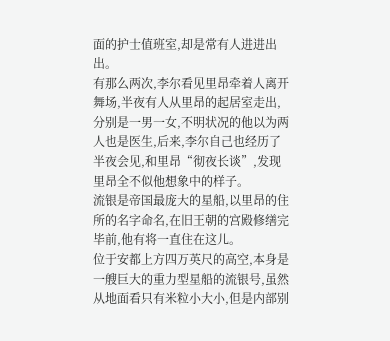面的护士值班室,却是常有人进进出出。
有那么两次,李尔看见里昂牵着人离开舞场,半夜有人从里昂的起居室走出,分别是一男一女,不明状况的他以为两人也是医生,后来,李尔自己也经历了半夜会见,和里昂“彻夜长谈”,发现里昂全不似他想象中的样子。
流银是帝国最庞大的星船,以里昂的住所的名字命名,在旧王朝的宫殿修缮完毕前,他有将一直住在这儿。
位于安都上方四万英尺的高空,本身是一艘巨大的重力型星船的流银号,虽然从地面看只有米粒小大小,但是内部别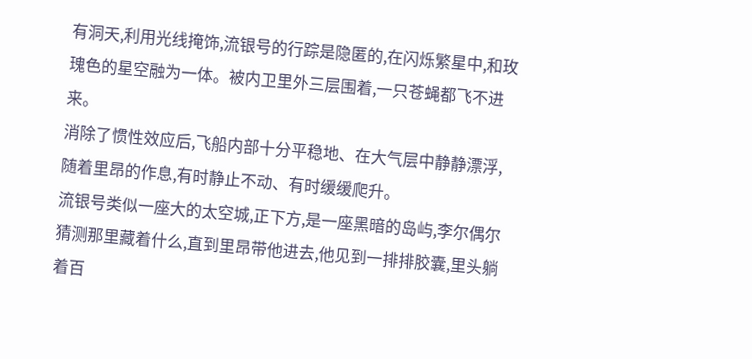有洞天,利用光线掩饰,流银号的行踪是隐匿的,在闪烁繁星中,和玫瑰色的星空融为一体。被内卫里外三层围着,一只苍蝇都飞不进来。
消除了惯性效应后,飞船内部十分平稳地、在大气层中静静漂浮,随着里昂的作息,有时静止不动、有时缓缓爬升。
流银号类似一座大的太空城,正下方,是一座黑暗的岛屿,李尔偶尔猜测那里藏着什么,直到里昂带他进去,他见到一排排胶囊,里头躺着百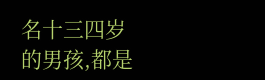名十三四岁的男孩,都是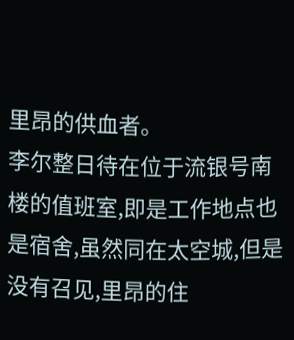里昂的供血者。
李尔整日待在位于流银号南楼的值班室,即是工作地点也是宿舍,虽然同在太空城,但是没有召见,里昂的住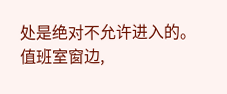处是绝对不允许进入的。
值班室窗边,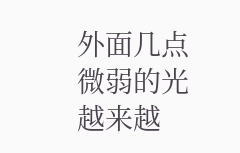外面几点微弱的光越来越